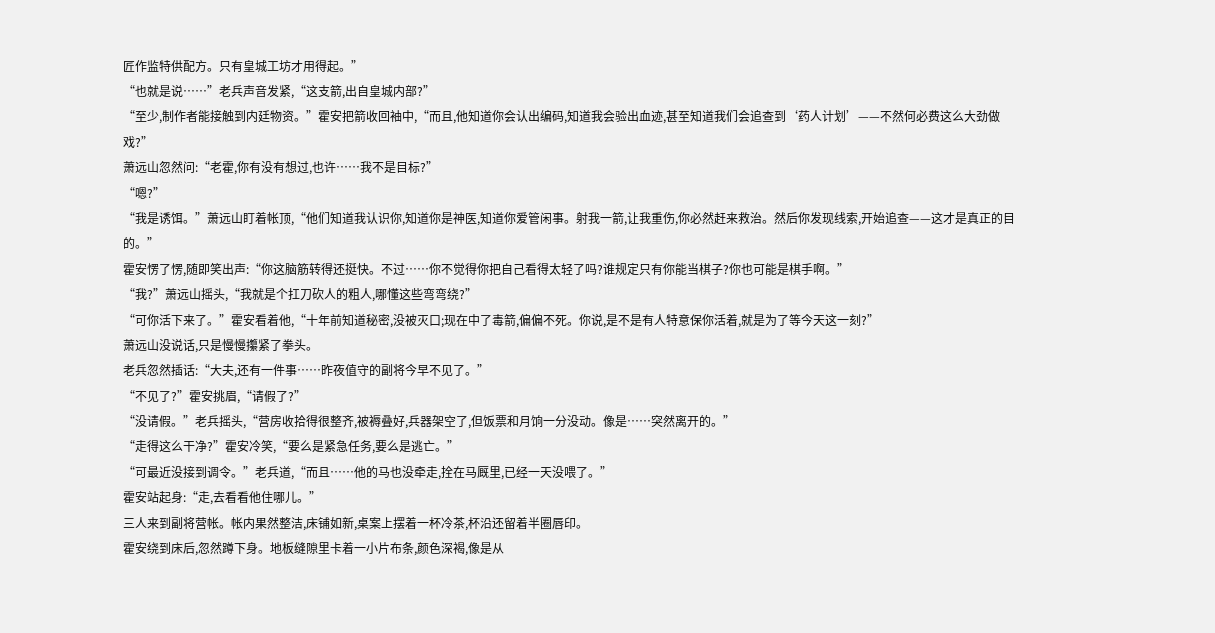匠作监特供配方。只有皇城工坊才用得起。”
“也就是说……”老兵声音发紧,“这支箭,出自皇城内部?”
“至少,制作者能接触到内廷物资。”霍安把箭收回袖中,“而且,他知道你会认出编码,知道我会验出血迹,甚至知道我们会追查到‘药人计划’——不然何必费这么大劲做戏?”
萧远山忽然问:“老霍,你有没有想过,也许……我不是目标?”
“嗯?”
“我是诱饵。”萧远山盯着帐顶,“他们知道我认识你,知道你是神医,知道你爱管闲事。射我一箭,让我重伤,你必然赶来救治。然后你发现线索,开始追查——这才是真正的目的。”
霍安愣了愣,随即笑出声:“你这脑筋转得还挺快。不过……你不觉得你把自己看得太轻了吗?谁规定只有你能当棋子?你也可能是棋手啊。”
“我?”萧远山摇头,“我就是个扛刀砍人的粗人,哪懂这些弯弯绕?”
“可你活下来了。”霍安看着他,“十年前知道秘密,没被灭口;现在中了毒箭,偏偏不死。你说,是不是有人特意保你活着,就是为了等今天这一刻?”
萧远山没说话,只是慢慢攥紧了拳头。
老兵忽然插话:“大夫,还有一件事……昨夜值守的副将今早不见了。”
“不见了?”霍安挑眉,“请假了?”
“没请假。”老兵摇头,“营房收拾得很整齐,被褥叠好,兵器架空了,但饭票和月饷一分没动。像是……突然离开的。”
“走得这么干净?”霍安冷笑,“要么是紧急任务,要么是逃亡。”
“可最近没接到调令。”老兵道,“而且……他的马也没牵走,拴在马厩里,已经一天没喂了。”
霍安站起身:“走,去看看他住哪儿。”
三人来到副将营帐。帐内果然整洁,床铺如新,桌案上摆着一杯冷茶,杯沿还留着半圈唇印。
霍安绕到床后,忽然蹲下身。地板缝隙里卡着一小片布条,颜色深褐,像是从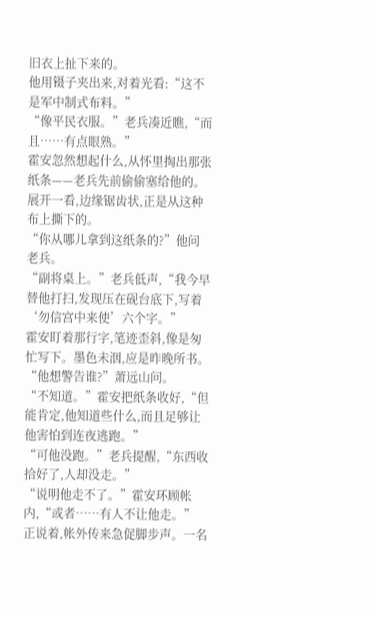旧衣上扯下来的。
他用镊子夹出来,对着光看:“这不是军中制式布料。”
“像平民衣服。”老兵凑近瞧,“而且……有点眼熟。”
霍安忽然想起什么,从怀里掏出那张纸条——老兵先前偷偷塞给他的。展开一看,边缘锯齿状,正是从这种布上撕下的。
“你从哪儿拿到这纸条的?”他问老兵。
“副将桌上。”老兵低声,“我今早替他打扫,发现压在砚台底下,写着‘勿信宫中来使’六个字。”
霍安盯着那行字,笔迹歪斜,像是匆忙写下。墨色未洇,应是昨晚所书。
“他想警告谁?”萧远山问。
“不知道。”霍安把纸条收好,“但能肯定,他知道些什么,而且足够让他害怕到连夜逃跑。”
“可他没跑。”老兵提醒,“东西收拾好了,人却没走。”
“说明他走不了。”霍安环顾帐内,“或者……有人不让他走。”
正说着,帐外传来急促脚步声。一名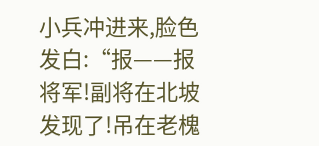小兵冲进来,脸色发白:“报——报将军!副将在北坡发现了!吊在老槐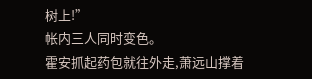树上!”
帐内三人同时变色。
霍安抓起药包就往外走,萧远山撑着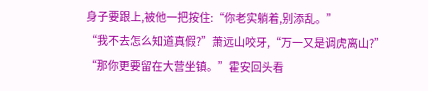身子要跟上,被他一把按住:“你老实躺着,别添乱。”
“我不去怎么知道真假?”萧远山咬牙,“万一又是调虎离山?”
“那你更要留在大营坐镇。”霍安回头看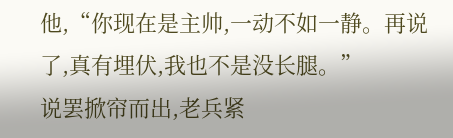他,“你现在是主帅,一动不如一静。再说了,真有埋伏,我也不是没长腿。”
说罢掀帘而出,老兵紧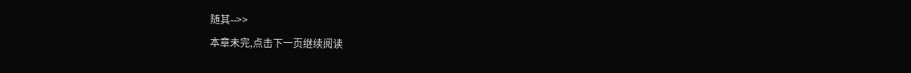随其-->>
本章未完,点击下一页继续阅读